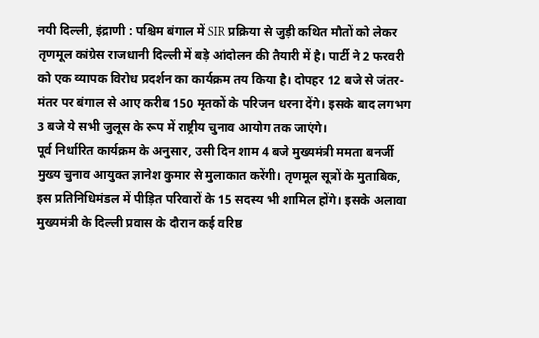नयी दिल्ली, इंद्राणी : पश्चिम बंगाल में SIR प्रक्रिया से जुड़ी कथित मौतों को लेकर तृणमूल कांग्रेस राजधानी दिल्ली में बड़े आंदोलन की तैयारी में है। पार्टी ने 2 फरवरी को एक व्यापक विरोध प्रदर्शन का कार्यक्रम तय किया है। दोपहर 12 बजे से जंतर-मंतर पर बंगाल से आए करीब 150 मृतकों के परिजन धरना देंगे। इसके बाद लगभग 3 बजे ये सभी जुलूस के रूप में राष्ट्रीय चुनाव आयोग तक जाएंगे।
पूर्व निर्धारित कार्यक्रम के अनुसार, उसी दिन शाम 4 बजे मुख्यमंत्री ममता बनर्जी मुख्य चुनाव आयुक्त ज्ञानेश कुमार से मुलाकात करेंगी। तृणमूल सूत्रों के मुताबिक, इस प्रतिनिधिमंडल में पीड़ित परिवारों के 15 सदस्य भी शामिल होंगे। इसके अलावा मुख्यमंत्री के दिल्ली प्रवास के दौरान कई वरिष्ठ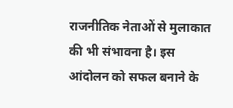राजनीतिक नेताओं से मुलाकात की भी संभावना है। इस आंदोलन को सफल बनाने के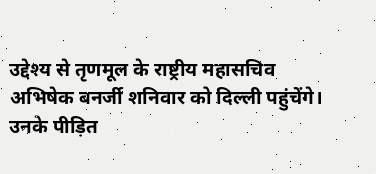उद्देश्य से तृणमूल के राष्ट्रीय महासचिव अभिषेक बनर्जी शनिवार को दिल्ली पहुंचेंगे। उनके पीड़ित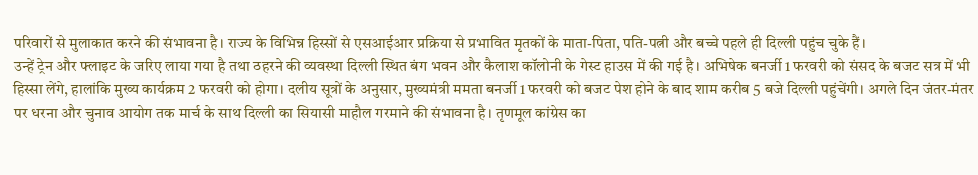परिवारों से मुलाकात करने की संभावना है। राज्य के विभिन्न हिस्सों से एसआईआर प्रक्रिया से प्रभावित मृतकों के माता-पिता, पति-पत्नी और बच्चे पहले ही दिल्ली पहुंच चुके हैं।
उन्हें ट्रेन और फ्लाइट के जरिए लाया गया है तथा ठहरने की व्यवस्था दिल्ली स्थित बंग भवन और कैलाश कॉलोनी के गेस्ट हाउस में की गई है। अभिषेक बनर्जी 1 फरवरी को संसद के बजट सत्र में भी हिस्सा लेंगे, हालांकि मुख्य कार्यक्रम 2 फरवरी को होगा। दलीय सूत्रों के अनुसार, मुख्यमंत्री ममता बनर्जी 1 फरवरी को बजट पेश होने के बाद शाम करीब 5 बजे दिल्ली पहुंचेंगी। अगले दिन जंतर-मंतर पर धरना और चुनाव आयोग तक मार्च के साथ दिल्ली का सियासी माहौल गरमाने की संभावना है। तृणमूल कांग्रेस का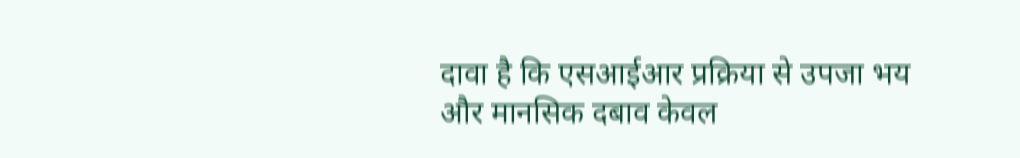दावा है कि एसआईआर प्रक्रिया से उपजा भय और मानसिक दबाव केवल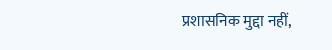प्रशासनिक मुद्दा नहीं,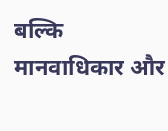बल्कि मानवाधिकार और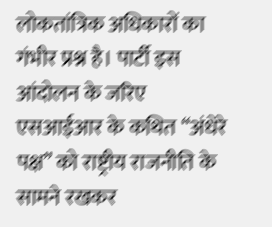लोकतांत्रिक अधिकारों का गंभीर प्रश्न है। पार्टी इस आंदोलन के जरिए एसआईआर के कथित “अंधेरे पक्ष” को राष्ट्रीय राजनीति के सामने रखकर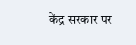केंद्र सरकार पर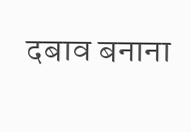दबाव बनाना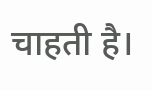चाहती है।